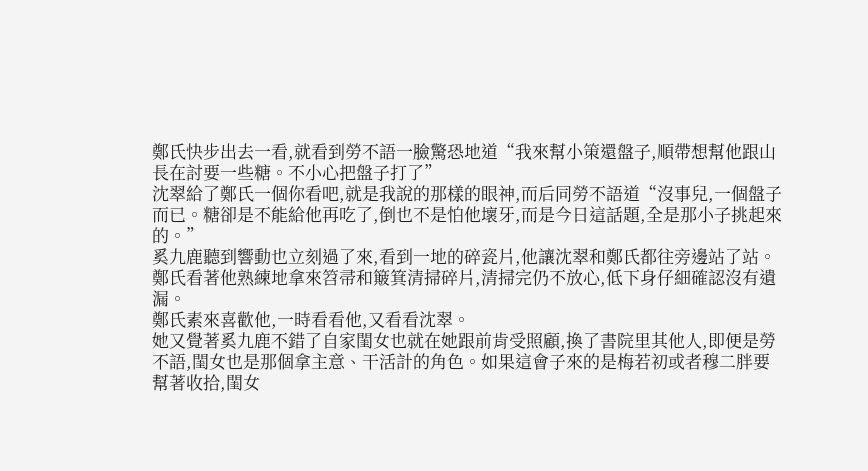鄭氏快步出去一看,就看到勞不語一臉驚恐地道“我來幫小策還盤子,順帶想幫他跟山長在討要一些糖。不小心把盤子打了”
沈翠給了鄭氏一個你看吧,就是我說的那樣的眼神,而后同勞不語道“沒事兒,一個盤子而已。糖卻是不能給他再吃了,倒也不是怕他壞牙,而是今日這話題,全是那小子挑起來的。”
奚九鹿聽到響動也立刻過了來,看到一地的碎瓷片,他讓沈翠和鄭氏都往旁邊站了站。
鄭氏看著他熟練地拿來笤帚和簸箕清掃碎片,清掃完仍不放心,低下身仔細確認沒有遺漏。
鄭氏素來喜歡他,一時看看他,又看看沈翠。
她又覺著奚九鹿不錯了自家閨女也就在她跟前肯受照顧,換了書院里其他人,即便是勞不語,閨女也是那個拿主意、干活計的角色。如果這會子來的是梅若初或者穆二胖要幫著收拾,閨女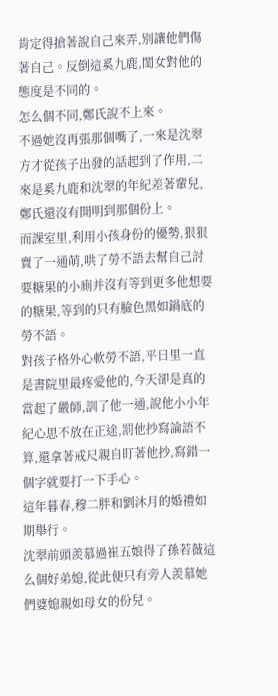肯定得搶著說自己來弄,別讓他們傷著自己。反倒這奚九鹿,閨女對他的態度是不同的。
怎么個不同,鄭氏說不上來。
不過她沒再張那個嘴了,一來是沈翠方才從孩子出發的話起到了作用,二來是奚九鹿和沈翠的年紀差著輩兒,鄭氏還沒有開明到那個份上。
而課室里,利用小孩身份的優勢,狠狠賣了一通萌,哄了勞不語去幫自己討要糖果的小廁并沒有等到更多他想要的糖果,等到的只有臉色黑如鍋底的勞不語。
對孩子格外心軟勞不語,平日里一直是書院里最疼愛他的,今天卻是真的當起了嚴師,訓了他一通,說他小小年紀心思不放在正途,罰他抄寫論語不算,還拿著戒尺親自盯著他抄,寫錯一個字就要打一下手心。
這年暮春,穆二胖和劉沐月的婚禮如期舉行。
沈翠前頭羨慕過崔五娘得了孫若薇這么個好弟媳,從此便只有旁人羨慕她們婆媳親如母女的份兒。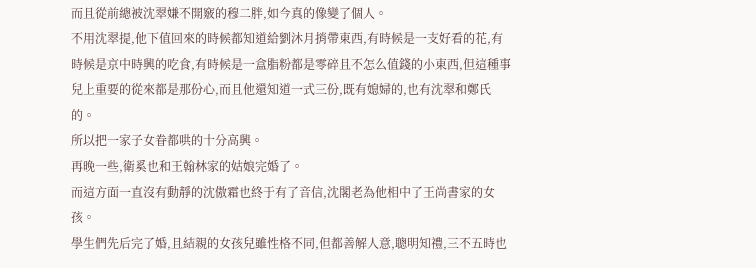而且從前總被沈翠嫌不開竅的穆二胖,如今真的像變了個人。
不用沈翠提,他下值回來的時候都知道給劉沐月捎帶東西,有時候是一支好看的花,有時候是京中時興的吃食,有時候是一盒脂粉都是零碎且不怎么值錢的小東西,但這種事兒上重要的從來都是那份心,而且他還知道一式三份,既有媳婦的,也有沈翠和鄭氏的。
所以把一家子女眷都哄的十分高興。
再晚一些,衛奚也和王翰林家的姑娘完婚了。
而這方面一直沒有動靜的沈傲霜也終于有了音信,沈閣老為他相中了王尚書家的女孩。
學生們先后完了婚,且結親的女孩兒雖性格不同,但都善解人意,聰明知禮,三不五時也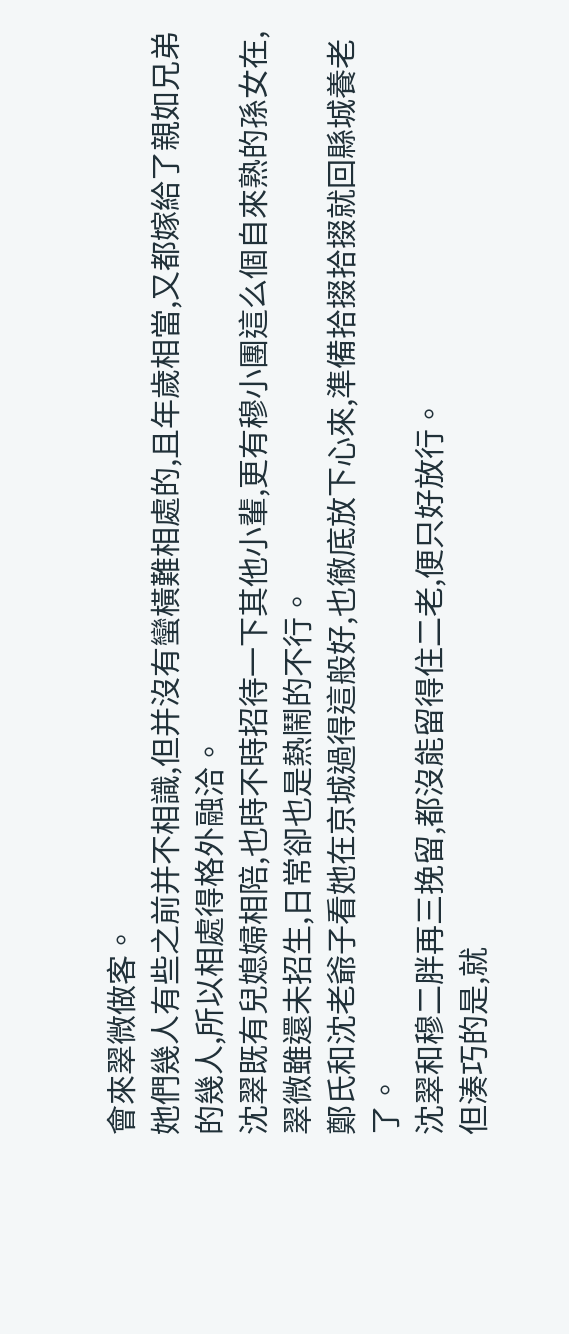會來翠微做客。
她們幾人有些之前并不相識,但并沒有蠻橫難相處的,且年歲相當,又都嫁給了親如兄弟的幾人,所以相處得格外融洽。
沈翠既有兒媳婦相陪,也時不時招待一下其他小輩,更有穆小團這么個自來熟的孫女在,翠微雖還未招生,日常卻也是熱鬧的不行。
鄭氏和沈老爺子看她在京城過得這般好,也徹底放下心來,準備拾掇拾掇就回縣城養老了。
沈翠和穆二胖再三挽留,都沒能留得住二老,便只好放行。
但湊巧的是,就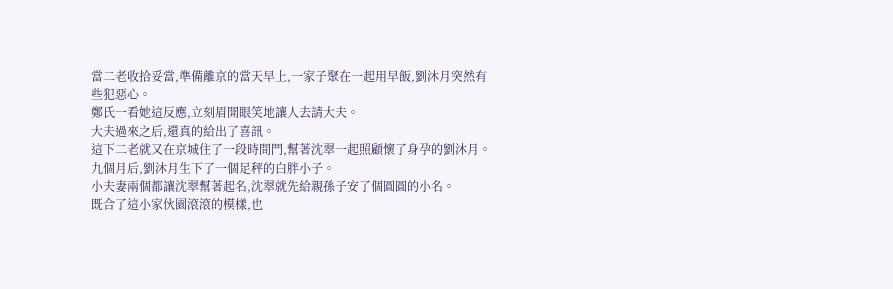當二老收拾妥當,準備離京的當天早上,一家子聚在一起用早飯,劉沐月突然有些犯惡心。
鄭氏一看她這反應,立刻眉開眼笑地讓人去請大夫。
大夫過來之后,還真的給出了喜訊。
這下二老就又在京城住了一段時間門,幫著沈翠一起照顧懷了身孕的劉沐月。
九個月后,劉沐月生下了一個足秤的白胖小子。
小夫妻兩個都讓沈翠幫著起名,沈翠就先給親孫子安了個圓圓的小名。
既合了這小家伙園滾滾的模樣,也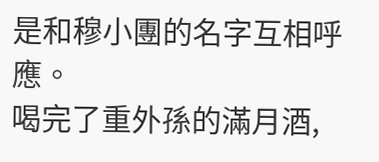是和穆小團的名字互相呼應。
喝完了重外孫的滿月酒,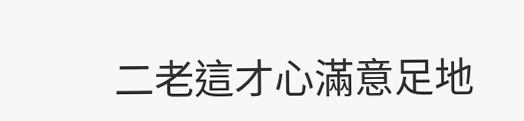二老這才心滿意足地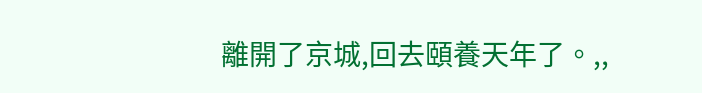離開了京城,回去頤養天年了。,,